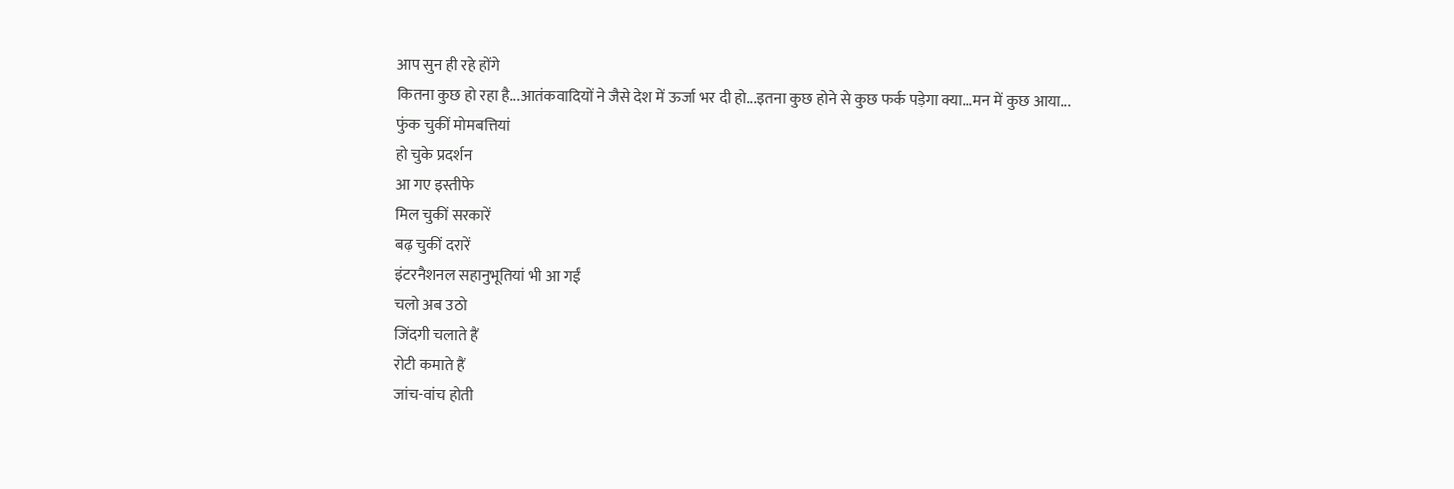आप सुन ही रहे होंगे
कितना कुछ हो रहा है...आतंकवादियों ने जैसे देश में ऊर्जा भर दी हो...इतना कुछ होने से कुछ फर्क पड़ेगा क्या...मन में कुछ आया...
फुंक चुकीं मोमबत्तियां
हो चुके प्रदर्शन
आ गए इस्तीफे
मिल चुकीं सरकारें
बढ़ चुकीं दरारें
इंटरनैशनल सहानुभूतियां भी आ गईं
चलो अब उठो
जिंदगी चलाते हैं
रोटी कमाते हैं
जांच-वांच होती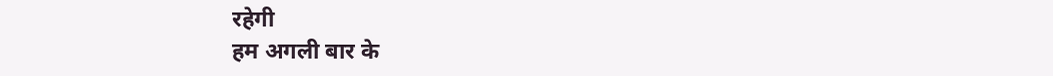रहेगी
हम अगली बार के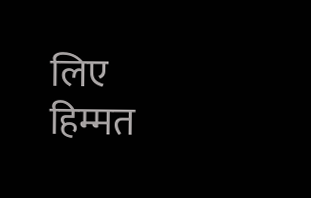लिए
हिम्मत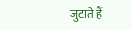जुटाते हैं